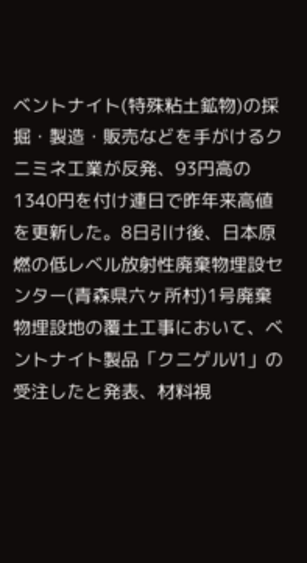ベントナイト(特殊粘土鉱物)の採掘・製造・販売などを手がけるクニミネ工業が反発、93円高の1340円を付け連日で昨年来高値を更新した。8日引け後、日本原燃の低レベル放射性廃棄物埋設センター(青森県六ヶ所村)1号廃棄物埋設地の覆土工事において、ベントナイト製品「クニゲルV1」の受注したと発表、材料視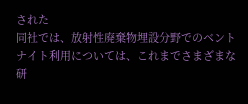された
同社では、放射性廃棄物埋設分野でのベントナイト利用については、これまでさまざまな研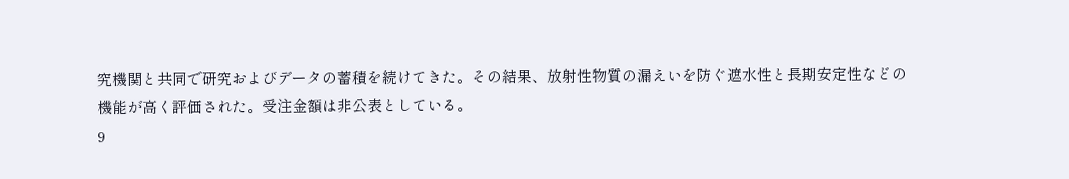究機関と共同で研究およびデータの蓄積を続けてきた。その結果、放射性物質の漏えいを防ぐ遮水性と長期安定性などの機能が高く評価された。受注金額は非公表としている。
9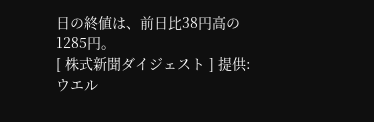日の終値は、前日比38円高の1285円。
[ 株式新聞ダイジェスト ] 提供:ウエル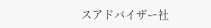スアドバイザー社